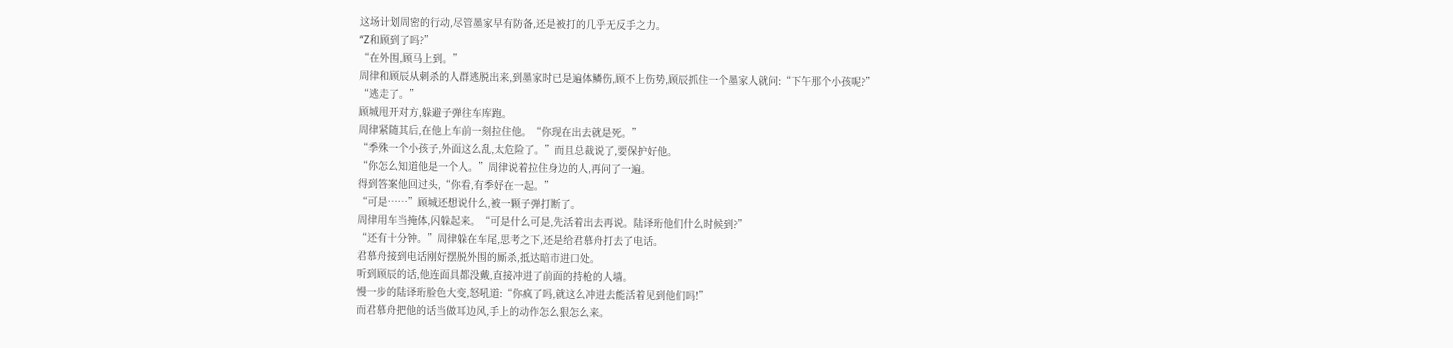这场计划周密的行动,尽管墨家早有防备,还是被打的几乎无反手之力。
“Z和顾到了吗?”
“在外围,顾马上到。”
周律和顾辰从刺杀的人群逃脱出来,到墨家时已是遍体鳞伤,顾不上伤势,顾辰抓住一个墨家人就问:“下午那个小孩呢?”
“逃走了。”
顾城甩开对方,躲避子弹往车库跑。
周律紧随其后,在他上车前一刻拉住他。“你现在出去就是死。”
“季殊一个小孩子,外面这么乱,太危险了。”而且总裁说了,要保护好他。
“你怎么知道他是一个人。”周律说着拉住身边的人,再问了一遍。
得到答案他回过头,“你看,有季妤在一起。”
“可是……”顾城还想说什么,被一颗子弹打断了。
周律用车当掩体,闪躲起来。“可是什么可是,先活着出去再说。陆译珩他们什么时候到?”
“还有十分钟。”周律躲在车尾,思考之下,还是给君慕舟打去了电话。
君慕舟接到电话刚好摆脱外围的厮杀,抵达暗市进口处。
听到顾辰的话,他连面具都没戴,直接冲进了前面的持枪的人墙。
慢一步的陆译珩脸色大变,怒吼道:“你疯了吗,就这么冲进去能活着见到他们吗!”
而君慕舟把他的话当做耳边风,手上的动作怎么狠怎么来。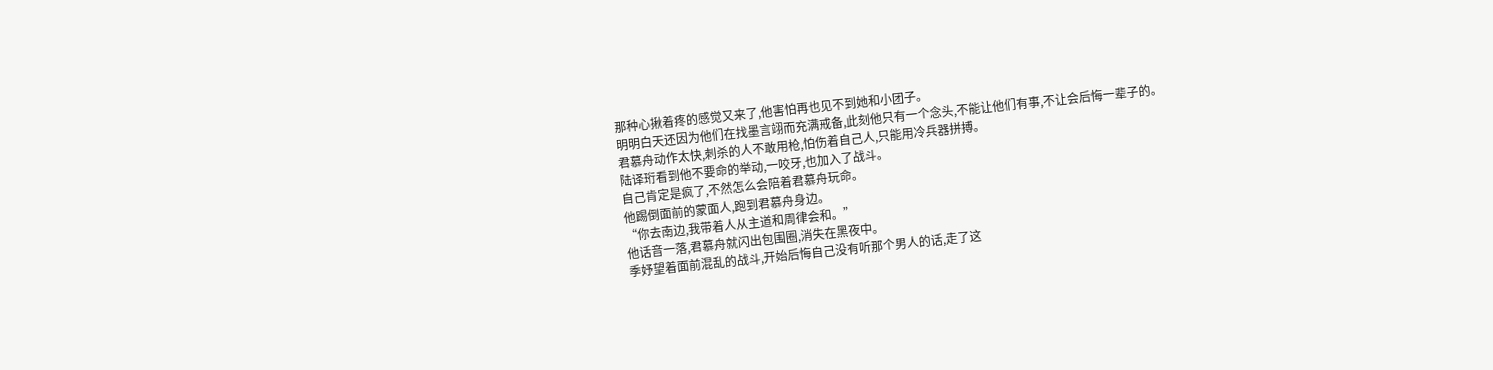那种心揪着疼的感觉又来了,他害怕再也见不到她和小团子。
明明白天还因为他们在找墨言翊而充满戒备,此刻他只有一个念头,不能让他们有事,不让会后悔一辈子的。
君慕舟动作太快,刺杀的人不敢用枪,怕伤着自己人,只能用冷兵器拼搏。
陆译珩看到他不要命的举动,一咬牙,也加入了战斗。
自己肯定是疯了,不然怎么会陪着君慕舟玩命。
他踢倒面前的蒙面人,跑到君慕舟身边。
“你去南边,我带着人从主道和周律会和。”
他话音一落,君慕舟就闪出包围圈,消失在黑夜中。
季妤望着面前混乱的战斗,开始后悔自己没有听那个男人的话,走了这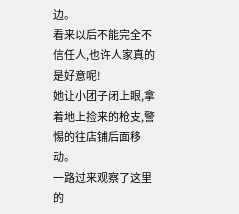边。
看来以后不能完全不信任人,也许人家真的是好意呢!
她让小团子闭上眼,拿着地上捡来的枪支,警惕的往店铺后面移动。
一路过来观察了这里的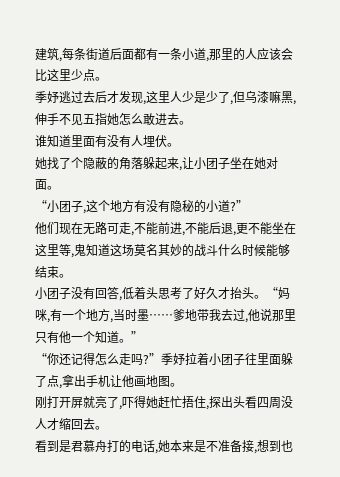建筑,每条街道后面都有一条小道,那里的人应该会比这里少点。
季妤逃过去后才发现,这里人少是少了,但乌漆嘛黑,伸手不见五指她怎么敢进去。
谁知道里面有没有人埋伏。
她找了个隐蔽的角落躲起来,让小团子坐在她对面。
“小团子,这个地方有没有隐秘的小道?”
他们现在无路可走,不能前进,不能后退,更不能坐在这里等,鬼知道这场莫名其妙的战斗什么时候能够结束。
小团子没有回答,低着头思考了好久才抬头。“妈咪,有一个地方,当时墨……爹地带我去过,他说那里只有他一个知道。”
“你还记得怎么走吗?”季妤拉着小团子往里面躲了点,拿出手机让他画地图。
刚打开屏就亮了,吓得她赶忙捂住,探出头看四周没人才缩回去。
看到是君慕舟打的电话,她本来是不准备接,想到也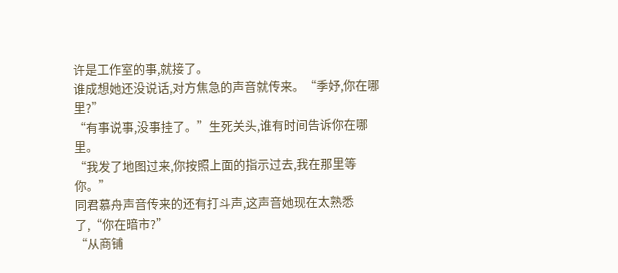许是工作室的事,就接了。
谁成想她还没说话,对方焦急的声音就传来。“季妤,你在哪里?”
“有事说事,没事挂了。”生死关头,谁有时间告诉你在哪里。
“我发了地图过来,你按照上面的指示过去,我在那里等你。”
同君慕舟声音传来的还有打斗声,这声音她现在太熟悉了,“你在暗市?”
“从商铺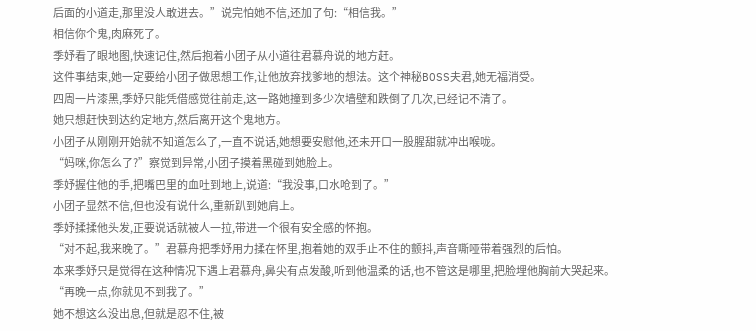后面的小道走,那里没人敢进去。”说完怕她不信,还加了句:“相信我。”
相信你个鬼,肉麻死了。
季妤看了眼地图,快速记住,然后抱着小团子从小道往君慕舟说的地方赶。
这件事结束,她一定要给小团子做思想工作,让他放弃找爹地的想法。这个神秘BOSS夫君,她无福消受。
四周一片漆黑,季妤只能凭借感觉往前走,这一路她撞到多少次墙壁和跌倒了几次,已经记不清了。
她只想赶快到达约定地方,然后离开这个鬼地方。
小团子从刚刚开始就不知道怎么了,一直不说话,她想要安慰他,还未开口一股腥甜就冲出喉咙。
“妈咪,你怎么了?”察觉到异常,小团子摸着黑碰到她脸上。
季妤握住他的手,把嘴巴里的血吐到地上,说道:“我没事,口水呛到了。”
小团子显然不信,但也没有说什么,重新趴到她肩上。
季妤揉揉他头发,正要说话就被人一拉,带进一个很有安全感的怀抱。
“对不起,我来晚了。”君慕舟把季妤用力揉在怀里,抱着她的双手止不住的颤抖,声音嘶哑带着强烈的后怕。
本来季妤只是觉得在这种情况下遇上君慕舟,鼻尖有点发酸,听到他温柔的话,也不管这是哪里,把脸埋他胸前大哭起来。
“再晚一点,你就见不到我了。”
她不想这么没出息,但就是忍不住,被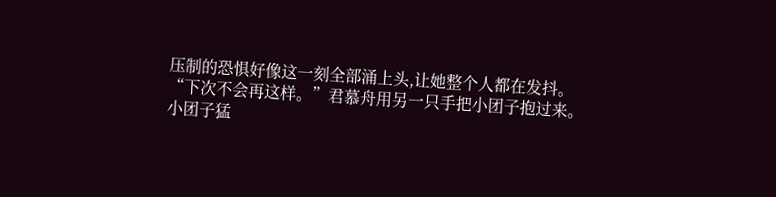压制的恐惧好像这一刻全部涌上头,让她整个人都在发抖。
“下次不会再这样。”君慕舟用另一只手把小团子抱过来。
小团子猛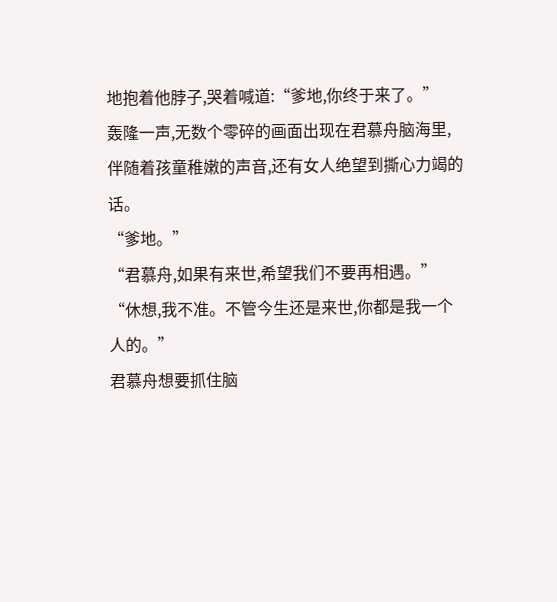地抱着他脖子,哭着喊道:“爹地,你终于来了。”
轰隆一声,无数个零碎的画面出现在君慕舟脑海里,伴随着孩童稚嫩的声音,还有女人绝望到撕心力竭的话。
“爹地。”
“君慕舟,如果有来世,希望我们不要再相遇。”
“休想,我不准。不管今生还是来世,你都是我一个人的。”
君慕舟想要抓住脑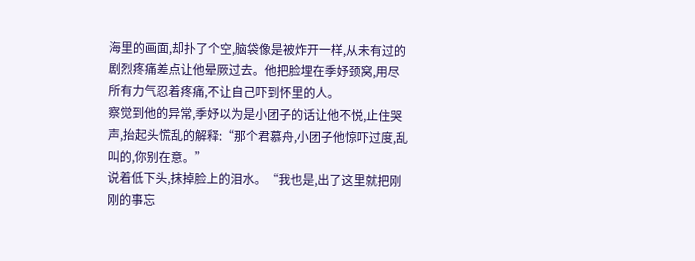海里的画面,却扑了个空,脑袋像是被炸开一样,从未有过的剧烈疼痛差点让他晕厥过去。他把脸埋在季妤颈窝,用尽所有力气忍着疼痛,不让自己吓到怀里的人。
察觉到他的异常,季妤以为是小团子的话让他不悦,止住哭声,抬起头慌乱的解释:“那个君慕舟,小团子他惊吓过度,乱叫的,你别在意。”
说着低下头,抹掉脸上的泪水。“我也是,出了这里就把刚刚的事忘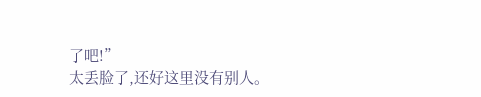了吧!”
太丢脸了,还好这里没有别人。